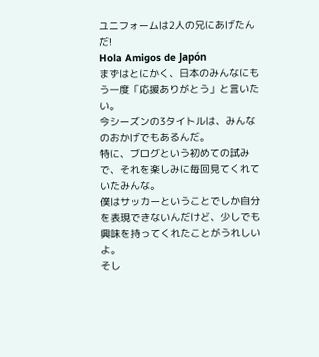ユニフォームは2人の兄にあげたんだ!
Hola Amigos de Japón
まずはとにかく、日本のみんなにもう一度「応援ありがとう」と言いたい。
今シーズンの3タイトルは、みんなのおかげでもあるんだ。
特に、ブログという初めての試みで、それを楽しみに毎回見てくれていたみんな。
僕はサッカーということでしか自分を表現できないんだけど、少しでも興味を持ってくれたことがうれしいよ。
そし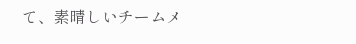て、素晴しいチームメ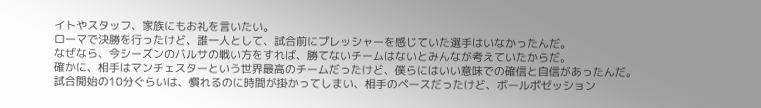イトやスタッフ、家族にもお礼を言いたい。
ローマで決勝を行ったけど、誰一人として、試合前にプレッシャーを感じていた選手はいなかったんだ。
なぜなら、今シーズンのバルサの戦い方をすれば、勝てないチームはないとみんなが考えていたからだ。
確かに、相手はマンチェスターという世界最高のチームだったけど、僕らにはいい意味での確信と自信があったんだ。
試合開始の10分ぐらいは、慣れるのに時間が掛かってしまい、相手のペースだったけど、ボールポゼッション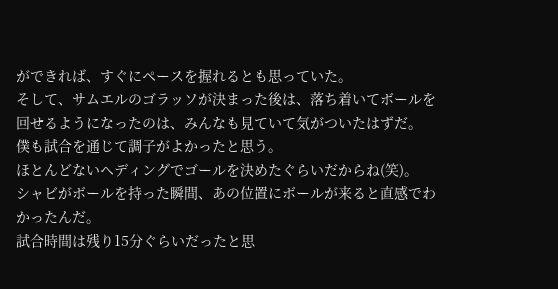ができれば、すぐにペースを握れるとも思っていた。
そして、サムエルのゴラッソが決まった後は、落ち着いてボールを回せるようになったのは、みんなも見ていて気がついたはずだ。
僕も試合を通じて調子がよかったと思う。
ほとんどないヘディングでゴールを決めたぐらいだからね(笑)。
シャビがボールを持った瞬間、あの位置にボールが来ると直感でわかったんだ。
試合時間は残り15分ぐらいだったと思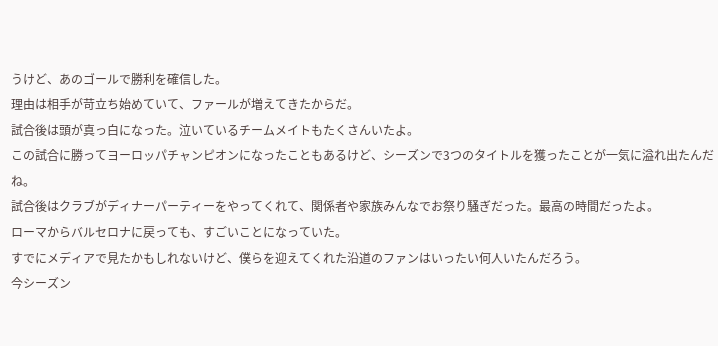うけど、あのゴールで勝利を確信した。
理由は相手が苛立ち始めていて、ファールが増えてきたからだ。
試合後は頭が真っ白になった。泣いているチームメイトもたくさんいたよ。
この試合に勝ってヨーロッパチャンピオンになったこともあるけど、シーズンで3つのタイトルを獲ったことが一気に溢れ出たんだね。
試合後はクラブがディナーパーティーをやってくれて、関係者や家族みんなでお祭り騒ぎだった。最高の時間だったよ。
ローマからバルセロナに戻っても、すごいことになっていた。
すでにメディアで見たかもしれないけど、僕らを迎えてくれた沿道のファンはいったい何人いたんだろう。
今シーズン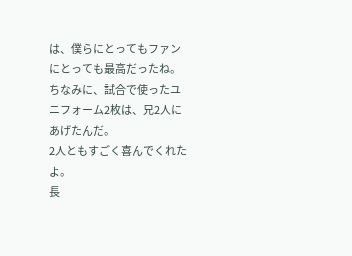は、僕らにとってもファンにとっても最高だったね。
ちなみに、試合で使ったユニフォーム2枚は、兄2人にあげたんだ。
2人ともすごく喜んでくれたよ。
長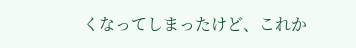くなってしまったけど、これか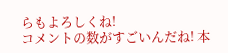らもよろしくね!
コメントの数がすごいんだね! 本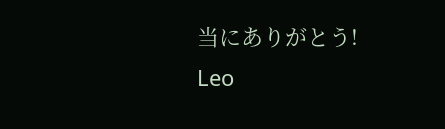当にありがとう!
Leo